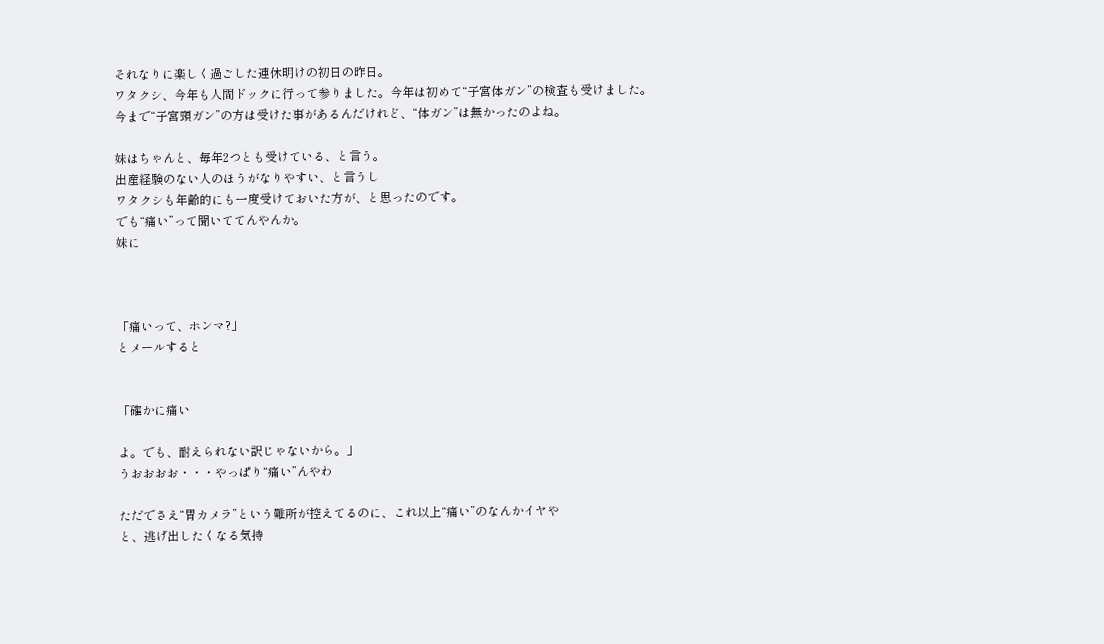それなりに楽しく過ごした連休明けの初日の昨日。
ワタクシ、今年も人間ドックに行って参りました。今年は初めて“子宮体ガン”の検査も受けました。
今まで“子宮頸ガン”の方は受けた事があるんだけれど、“体ガン”は無かったのよね。

妹はちゃんと、毎年2つとも受けている、と言う。
出産経験のない人のほうがなりやすい、と言うし
ワタクシも年齢的にも一度受けておいた方が、と思ったのです。
でも“痛い”って聞いててんやんか。
妹に



「痛いって、ホンマ?」
とメールすると


「確かに痛い

よ。でも、耐えられない訳じゃないから。」
うおおおお・・・やっぱり“痛い”んやわ

ただでさえ“胃カメラ”という難所が控えてるのに、これ以上“痛い”のなんかイヤや
と、逃げ出したくなる気持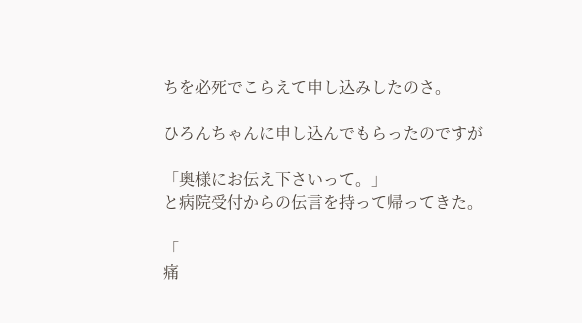ちを必死でこらえて申し込みしたのさ。

ひろんちゃんに申し込んでもらったのですが

「奥様にお伝え下さいって。」
と病院受付からの伝言を持って帰ってきた。

「
痛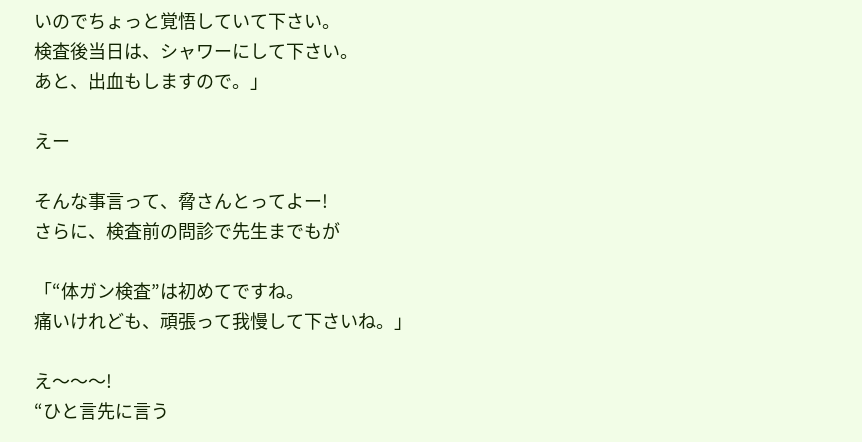いのでちょっと覚悟していて下さい。
検査後当日は、シャワーにして下さい。
あと、出血もしますので。」

えー

そんな事言って、脅さんとってよー!
さらに、検査前の問診で先生までもが

「“体ガン検査”は初めてですね。
痛いけれども、頑張って我慢して下さいね。」

え〜〜〜!
“ひと言先に言う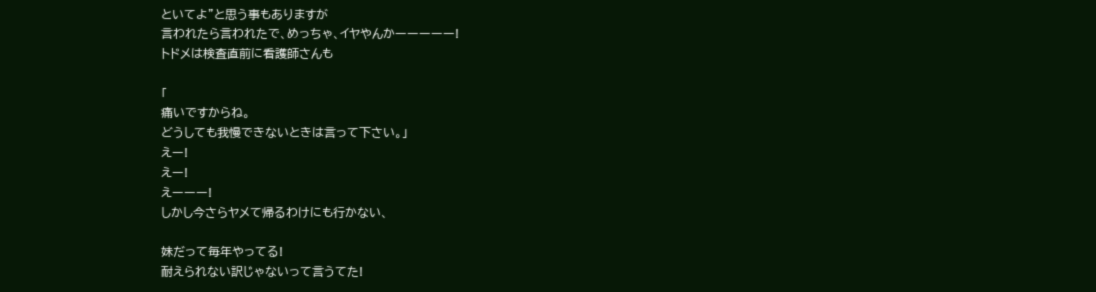といてよ”と思う事もありますが
言われたら言われたで、めっちゃ、イヤやんかーーーーー!
トドメは検査直前に看護師さんも

「
痛いですからね。
どうしても我慢できないときは言って下さい。」
えー!
えー!
えーーー!
しかし今さらヤメて帰るわけにも行かない、

妹だって毎年やってる!
耐えられない訳じゃないって言うてた!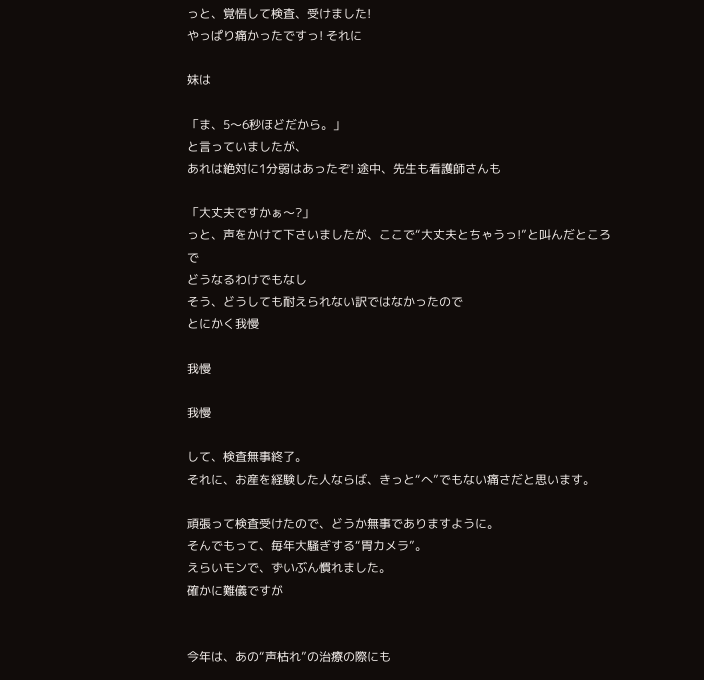っと、覚悟して検査、受けました!
やっぱり痛かったですっ! それに

妹は

「ま、5〜6秒ほどだから。」
と言っていましたが、
あれは絶対に1分弱はあったぞ! 途中、先生も看護師さんも

「大丈夫ですかぁ〜?」
っと、声をかけて下さいましたが、ここで“大丈夫とちゃうっ!”と叫んだところで
どうなるわけでもなし
そう、どうしても耐えられない訳ではなかったので
とにかく我慢

我慢

我慢

して、検査無事終了。
それに、お産を経験した人ならば、きっと“へ”でもない痛さだと思います。

頑張って検査受けたので、どうか無事でありますように。
そんでもって、毎年大騒ぎする“胃カメラ”。
えらいモンで、ずいぶん慣れました。
確かに難儀ですが


今年は、あの“声枯れ”の治療の際にも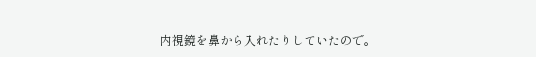内視鏡を鼻から入れたりしていたので。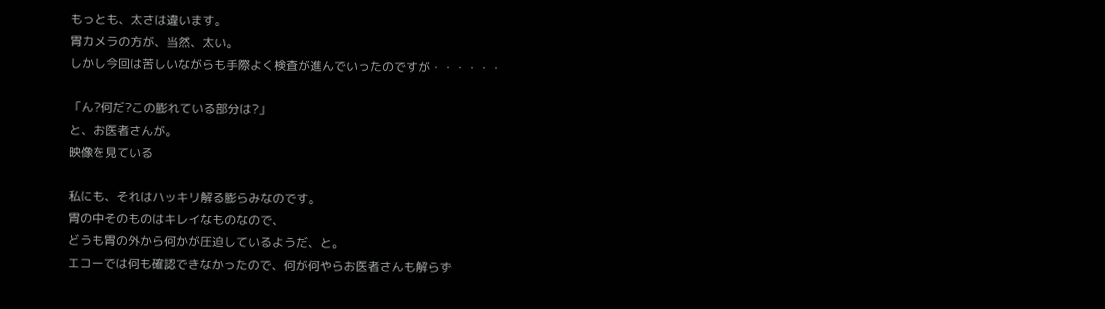もっとも、太さは違います。
胃カメラの方が、当然、太い。
しかし今回は苦しいながらも手際よく検査が進んでいったのですが・・・・・・

「ん?何だ?この膨れている部分は?」
と、お医者さんが。
映像を見ている

私にも、それはハッキリ解る膨らみなのです。
胃の中そのものはキレイなものなので、
どうも胃の外から何かが圧迫しているようだ、と。
エコーでは何も確認できなかったので、何が何やらお医者さんも解らず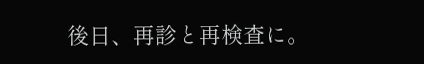後日、再診と再検査に。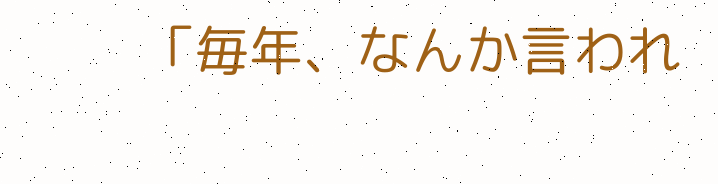「毎年、なんか言われ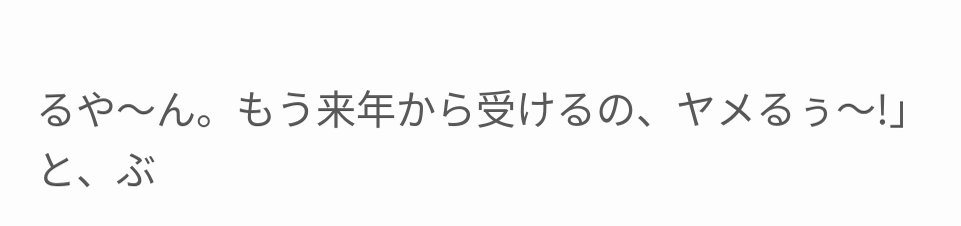るや〜ん。もう来年から受けるの、ヤメるぅ〜!」
と、ぶ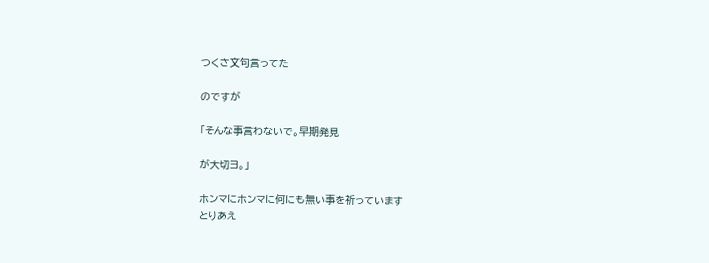つくさ文句言ってた

のですが

「そんな事言わないで。早期発見

が大切ヨ。」

ホンマにホンマに何にも無い事を祈っています
とりあえ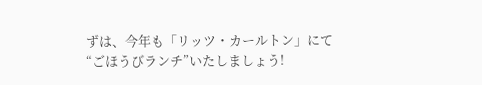ずは、今年も「リッツ・カールトン」にて
“ごほうびランチ”いたしましょう!